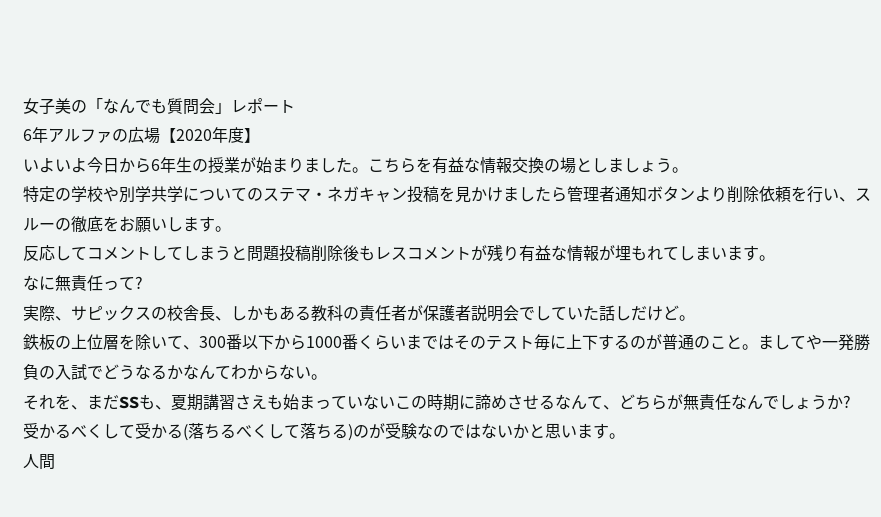女子美の「なんでも質問会」レポート
6年アルファの広場【2020年度】
いよいよ今日から6年生の授業が始まりました。こちらを有益な情報交換の場としましょう。
特定の学校や別学共学についてのステマ・ネガキャン投稿を見かけましたら管理者通知ボタンより削除依頼を行い、スルーの徹底をお願いします。
反応してコメントしてしまうと問題投稿削除後もレスコメントが残り有益な情報が埋もれてしまいます。
なに無責任って?
実際、サピックスの校舎長、しかもある教科の責任者が保護者説明会でしていた話しだけど。
鉄板の上位層を除いて、300番以下から1000番くらいまではそのテスト毎に上下するのが普通のこと。ましてや一発勝負の入試でどうなるかなんてわからない。
それを、まだSSも、夏期講習さえも始まっていないこの時期に諦めさせるなんて、どちらが無責任なんでしょうか?
受かるべくして受かる(落ちるべくして落ちる)のが受験なのではないかと思います。
人間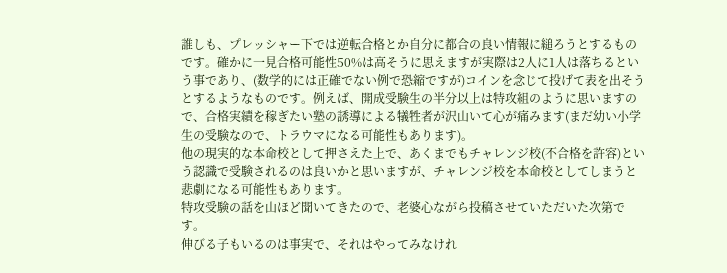誰しも、プレッシャー下では逆転合格とか自分に都合の良い情報に縋ろうとするものです。確かに一見合格可能性50%は高そうに思えますが実際は2人に1人は落ちるという事であり、(数学的には正確でない例で恐縮ですが)コインを念じて投げて表を出そうとするようなものです。例えば、開成受験生の半分以上は特攻組のように思いますので、合格実績を稼ぎたい塾の誘導による犠牲者が沢山いて心が痛みます(まだ幼い小学生の受験なので、トラウマになる可能性もあります)。
他の現実的な本命校として押さえた上で、あくまでもチャレンジ校(不合格を許容)という認識で受験されるのは良いかと思いますが、チャレンジ校を本命校としてしまうと悲劇になる可能性もあります。
特攻受験の話を山ほど聞いてきたので、老婆心ながら投稿させていただいた次第です。
伸びる子もいるのは事実で、それはやってみなけれ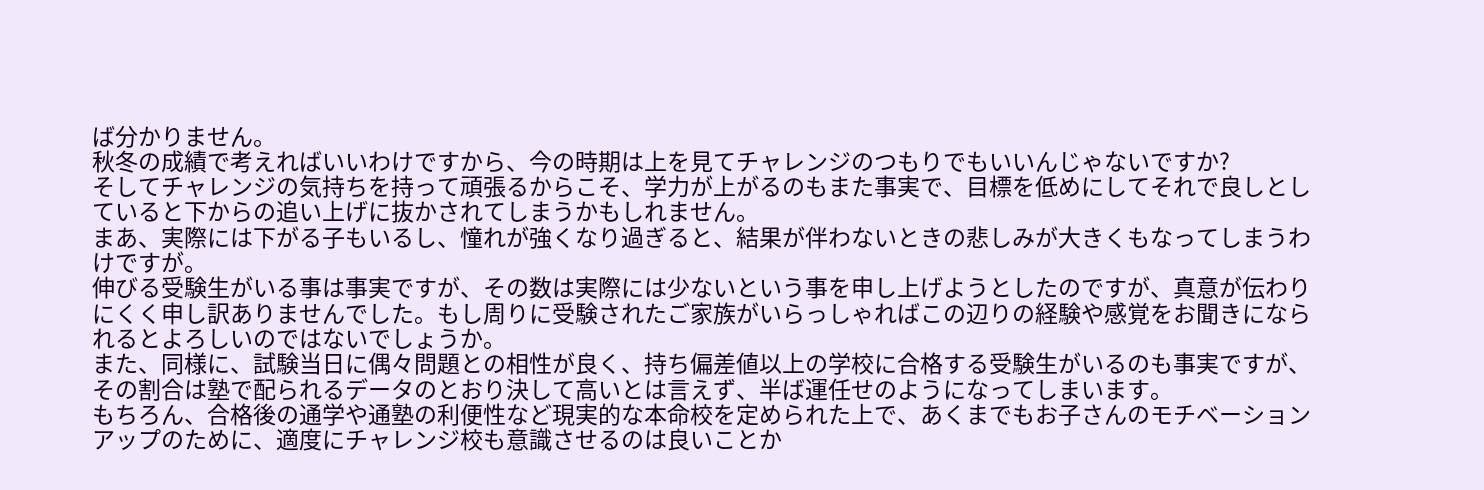ば分かりません。
秋冬の成績で考えればいいわけですから、今の時期は上を見てチャレンジのつもりでもいいんじゃないですか?
そしてチャレンジの気持ちを持って頑張るからこそ、学力が上がるのもまた事実で、目標を低めにしてそれで良しとしていると下からの追い上げに抜かされてしまうかもしれません。
まあ、実際には下がる子もいるし、憧れが強くなり過ぎると、結果が伴わないときの悲しみが大きくもなってしまうわけですが。
伸びる受験生がいる事は事実ですが、その数は実際には少ないという事を申し上げようとしたのですが、真意が伝わりにくく申し訳ありませんでした。もし周りに受験されたご家族がいらっしゃればこの辺りの経験や感覚をお聞きになられるとよろしいのではないでしょうか。
また、同様に、試験当日に偶々問題との相性が良く、持ち偏差値以上の学校に合格する受験生がいるのも事実ですが、その割合は塾で配られるデータのとおり決して高いとは言えず、半ば運任せのようになってしまいます。
もちろん、合格後の通学や通塾の利便性など現実的な本命校を定められた上で、あくまでもお子さんのモチベーションアップのために、適度にチャレンジ校も意識させるのは良いことか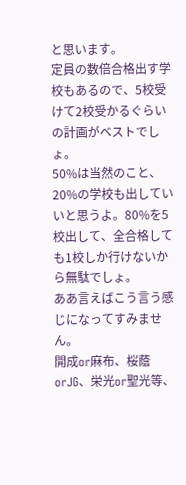と思います。
定員の数倍合格出す学校もあるので、5校受けて2校受かるぐらいの計画がベストでしょ。
50%は当然のこと、20%の学校も出していいと思うよ。80%を5校出して、全合格しても1校しか行けないから無駄でしょ。
ああ言えばこう言う感じになってすみません。
開成or麻布、桜蔭orJG、栄光or聖光等、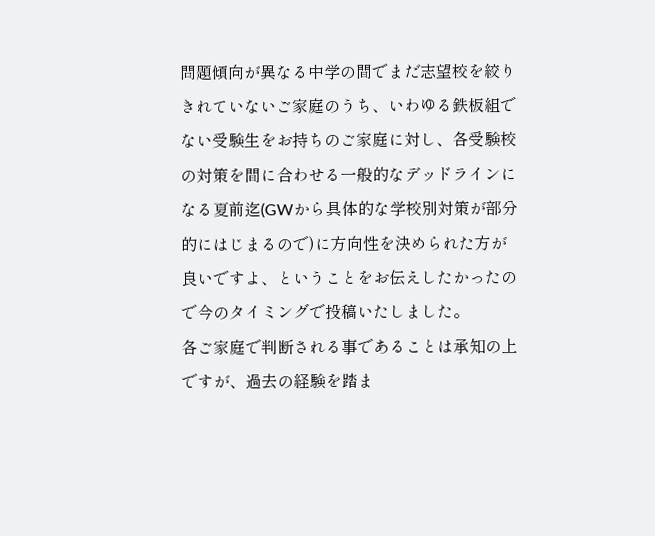問題傾向が異なる中学の間でまだ志望校を絞りきれていないご家庭のうち、いわゆる鉄板組でない受験生をお持ちのご家庭に対し、各受験校の対策を間に合わせる一般的なデッドラインになる夏前迄(GWから具体的な学校別対策が部分的にはじまるので)に方向性を決められた方が良いですよ、ということをお伝えしたかったので今のタイミングで投稿いたしました。
各ご家庭で判断される事であることは承知の上ですが、過去の経験を踏ま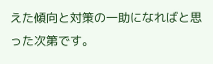えた傾向と対策の一助になればと思った次第です。